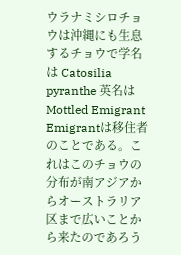ウラナミシロチョウは沖縄にも生息するチョウで学名は Catosilia pyranthe 英名はMottled Emigrant Emigrantは移住者のことである。これはこのチョウの分布が南アジアからオーストラリア区まで広いことから来たのであろう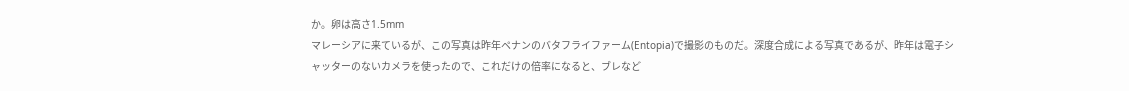か。卵は高さ1.5mm
マレーシアに来ているが、この写真は昨年ペナンのバタフライファーム(Entopia)で撮影のものだ。深度合成による写真であるが、昨年は電子シャッターのないカメラを使ったので、これだけの倍率になると、ブレなど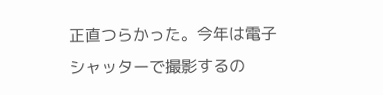正直つらかった。今年は電子シャッターで撮影するの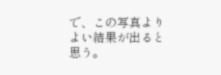で、この写真よりよい結果が出ると思う。